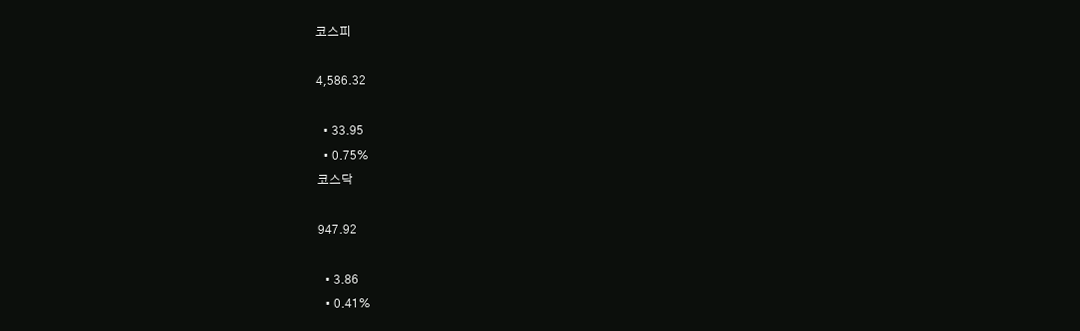코스피

4,586.32

  • 33.95
  • 0.75%
코스닥

947.92

  • 3.86
  • 0.41%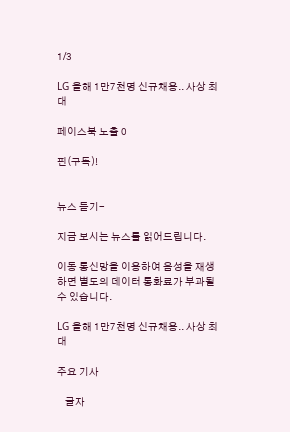1/3

LG 올해 1만7천명 신규채용.. 사상 최대

페이스북 노출 0

핀(구독)!


뉴스 듣기-

지금 보시는 뉴스를 읽어드립니다.

이동 통신망을 이용하여 음성을 재생하면 별도의 데이터 통화료가 부과될 수 있습니다.

LG 올해 1만7천명 신규채용.. 사상 최대

주요 기사

    글자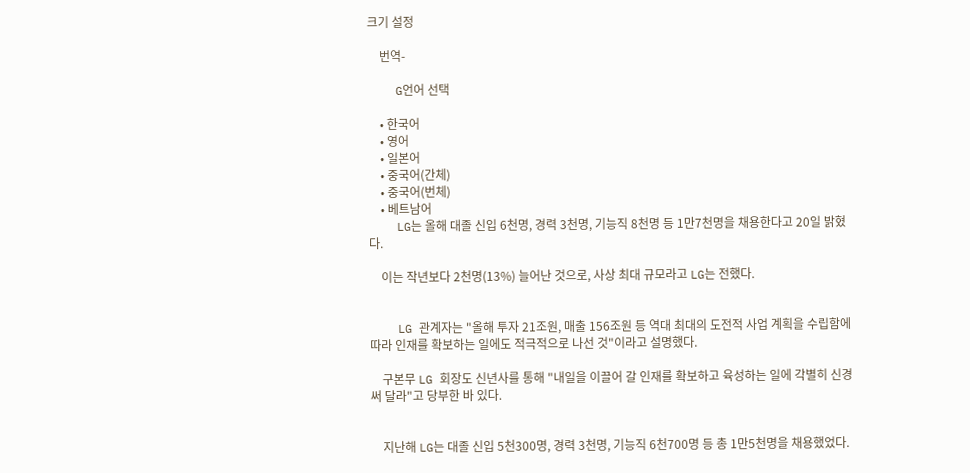크기 설정

    번역-

    G언어 선택

    • 한국어
    • 영어
    • 일본어
    • 중국어(간체)
    • 중국어(번체)
    • 베트남어
    LG는 올해 대졸 신입 6천명, 경력 3천명, 기능직 8천명 등 1만7천명을 채용한다고 20일 밝혔다.

    이는 작년보다 2천명(13%) 늘어난 것으로, 사상 최대 규모라고 LG는 전했다.


    LG 관계자는 "올해 투자 21조원, 매출 156조원 등 역대 최대의 도전적 사업 계획을 수립함에 따라 인재를 확보하는 일에도 적극적으로 나선 것"이라고 설명했다.

    구본무 LG 회장도 신년사를 통해 "내일을 이끌어 갈 인재를 확보하고 육성하는 일에 각별히 신경 써 달라"고 당부한 바 있다.


    지난해 LG는 대졸 신입 5천300명, 경력 3천명, 기능직 6천700명 등 총 1만5천명을 채용했었다.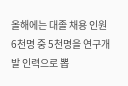올해에는 대졸 채용 인원 6천명 중 5천명을 연구개발 인력으로 뽑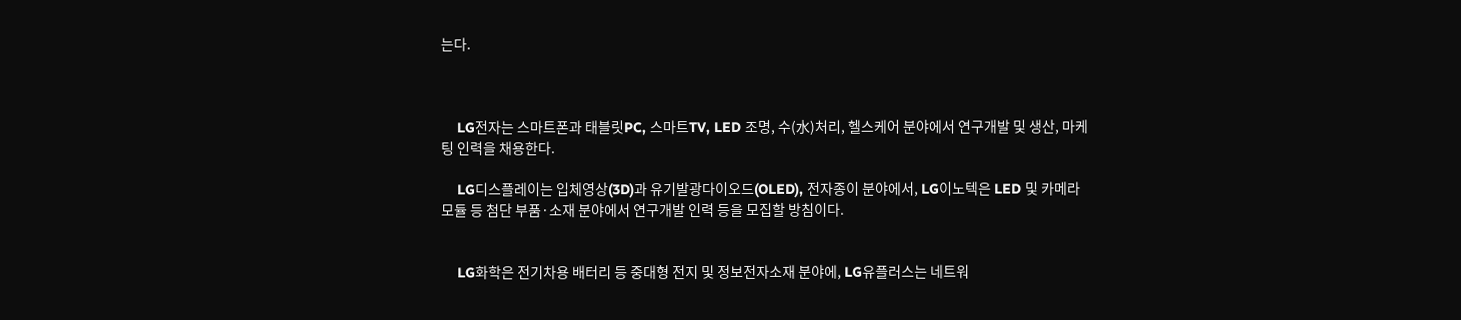는다.



    LG전자는 스마트폰과 태블릿PC, 스마트TV, LED 조명, 수(水)처리, 헬스케어 분야에서 연구개발 및 생산, 마케팅 인력을 채용한다.

    LG디스플레이는 입체영상(3D)과 유기발광다이오드(OLED), 전자종이 분야에서, LG이노텍은 LED 및 카메라 모듈 등 첨단 부품·소재 분야에서 연구개발 인력 등을 모집할 방침이다.


    LG화학은 전기차용 배터리 등 중대형 전지 및 정보전자소재 분야에, LG유플러스는 네트워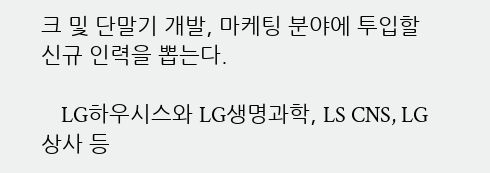크 및 단말기 개발, 마케팅 분야에 투입할 신규 인력을 뽑는다.

    LG하우시스와 LG생명과학, LS CNS, LG상사 등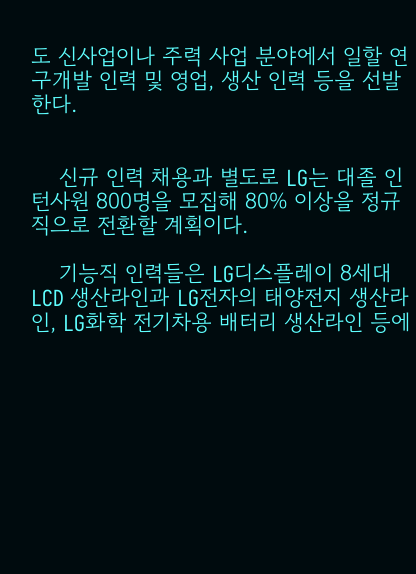도 신사업이나 주력 사업 분야에서 일할 연구개발 인력 및 영업, 생산 인력 등을 선발한다.


    신규 인력 채용과 별도로 LG는 대졸 인턴사원 800명을 모집해 80% 이상을 정규직으로 전환할 계획이다.

    기능직 인력들은 LG디스플레이 8세대 LCD 생산라인과 LG전자의 태양전지 생산라인, LG화학 전기차용 배터리 생산라인 등에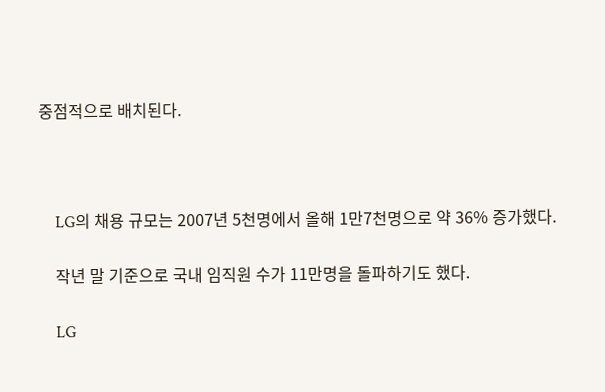중점적으로 배치된다.



    LG의 채용 규모는 2007년 5천명에서 올해 1만7천명으로 약 36% 증가했다.

    작년 말 기준으로 국내 임직원 수가 11만명을 돌파하기도 했다.

    LG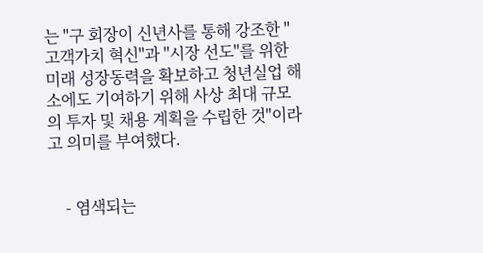는 "구 회장이 신년사를 통해 강조한 ''고객가치 혁신''과 ''시장 선도''를 위한 미래 성장동력을 확보하고 청년실업 해소에도 기여하기 위해 사상 최대 규모의 투자 및 채용 계획을 수립한 것"이라고 의미를 부여했다.


    - 염색되는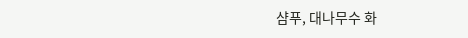샴푸, 대나무수 화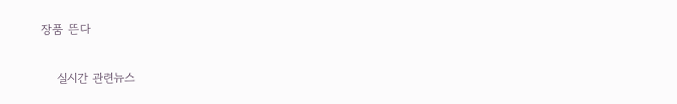장품 뜬다

    실시간 관련뉴스